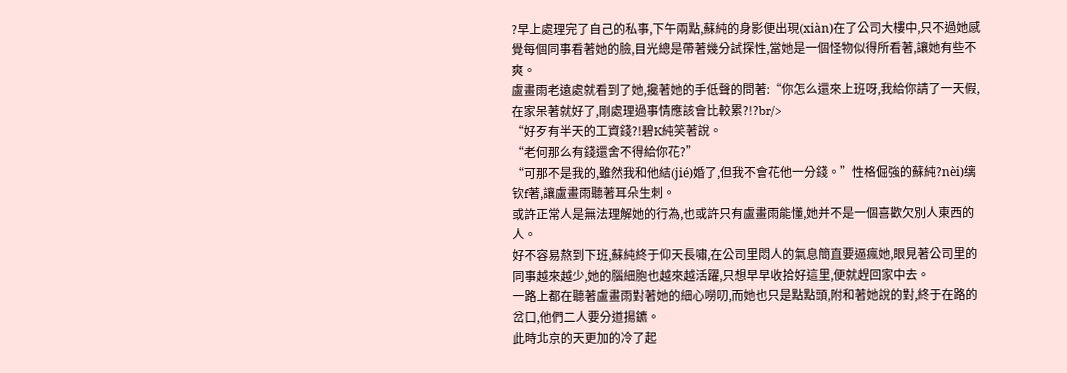?早上處理完了自己的私事,下午兩點,蘇純的身影便出現(xiàn)在了公司大樓中,只不過她感覺每個同事看著她的臉,目光總是帶著幾分試探性,當她是一個怪物似得所看著,讓她有些不爽。
盧畫雨老遠處就看到了她,攙著她的手低聲的問著:“你怎么還來上班呀,我給你請了一天假,在家呆著就好了,剛處理過事情應該會比較累?!?br/>
“好歹有半天的工資錢?!碧K純笑著說。
“老何那么有錢還舍不得給你花?”
“可那不是我的,雖然我和他結(jié)婚了,但我不會花他一分錢。”性格倔強的蘇純?nèi)缡钦f著,讓盧畫雨聽著耳朵生刺。
或許正常人是無法理解她的行為,也或許只有盧畫雨能懂,她并不是一個喜歡欠別人東西的人。
好不容易熬到下班,蘇純終于仰天長嘯,在公司里悶人的氣息簡直要逼瘋她,眼見著公司里的同事越來越少,她的腦細胞也越來越活躍,只想早早收拾好這里,便就趕回家中去。
一路上都在聽著盧畫雨對著她的細心嘮叨,而她也只是點點頭,附和著她說的對,終于在路的岔口,他們二人要分道揚鑣。
此時北京的天更加的冷了起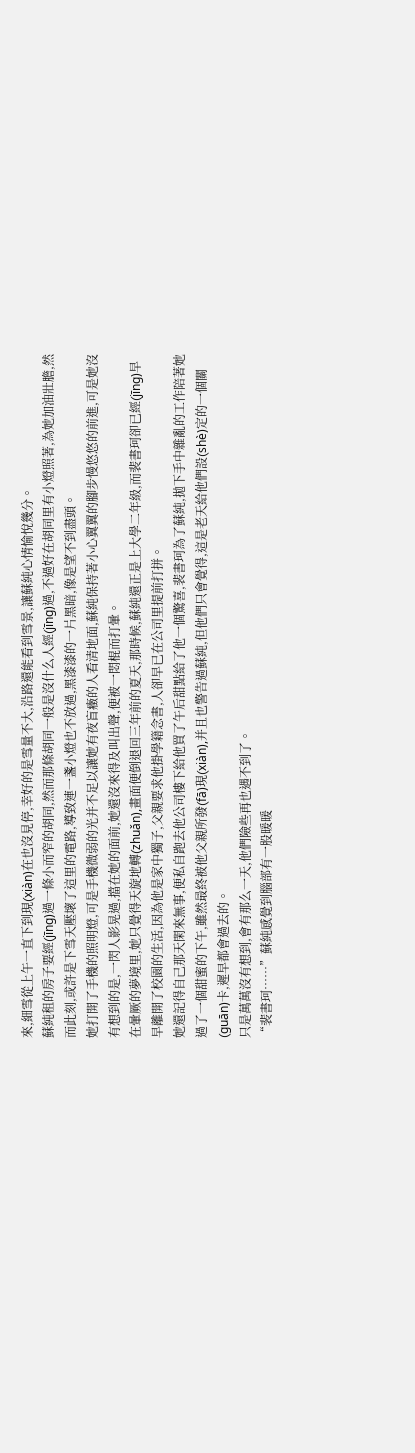來,細雪從上午一直下到現(xiàn)在也沒見停,幸好的是雪量不大,沿路還能看到雪景,讓蘇純心情愉悅幾分。
蘇純租的房子要經(jīng)過一條小而窄的胡同,然而那條胡同一般是沒什么人經(jīng)過,不過好在胡同里有小燈照著,為她加油壯膽,然而此刻,或許是下雪天壓壞了這里的電路,導致連一盞小燈也不放過,黑漆漆的一片黑暗,像是望不到盡頭。
她打開了手機的照明燈,可是手機微弱的光并不足以讓她有夜盲癥的人看清地面,蘇純保持著小心翼翼的腳步慢悠悠的前進,可是她沒有想到的是,一閃人影晃過,擋在她的面前,她還沒來得及叫出聲,便被一悶棍而打暈。
在暈厥的夢境里,她只覺得天旋地轉(zhuǎn),畫面便倒退回三年前的夏天,那時候,蘇純還正是上大學二年級,而裴書珂卻已經(jīng)早早離開了校園的生活,因為他是家中獨子,父親要求他掛學籍念書,人卻早已在公司里提前打拼。
她還記得自己那天閑來無事,便私自跑去他公司樓下給他買了午后甜點給了他一個驚喜,裴書珂為了蘇純,拋下手中雜亂的工作陪著她過了一個甜蜜的下午,雖然最終被他父親所發(fā)現(xiàn),并且也警告過蘇純,但他們只會覺得,這是老天給他們設(shè)定的一個關(guān)卡,遲早都會過去的。
只是萬萬沒有想到,會有那么一天,他們險些再也遇不到了。
“裴書珂……”蘇純感覺到腦部有一股暖暖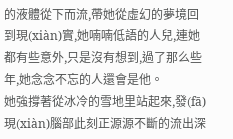的液體從下而流,帶她從虛幻的夢境回到現(xiàn)實,她喃喃低語的人兒,連她都有些意外,只是沒有想到,過了那么些年,她念念不忘的人還會是他。
她強撐著從冰冷的雪地里站起來,發(fā)現(xiàn)腦部此刻正源源不斷的流出深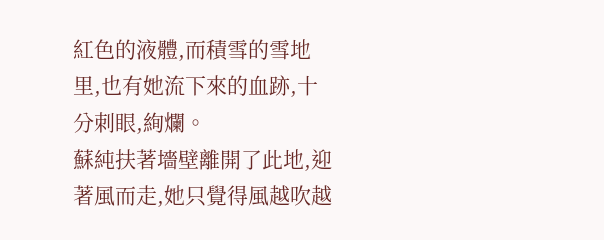紅色的液體,而積雪的雪地里,也有她流下來的血跡,十分刺眼,絢爛。
蘇純扶著墻壁離開了此地,迎著風而走,她只覺得風越吹越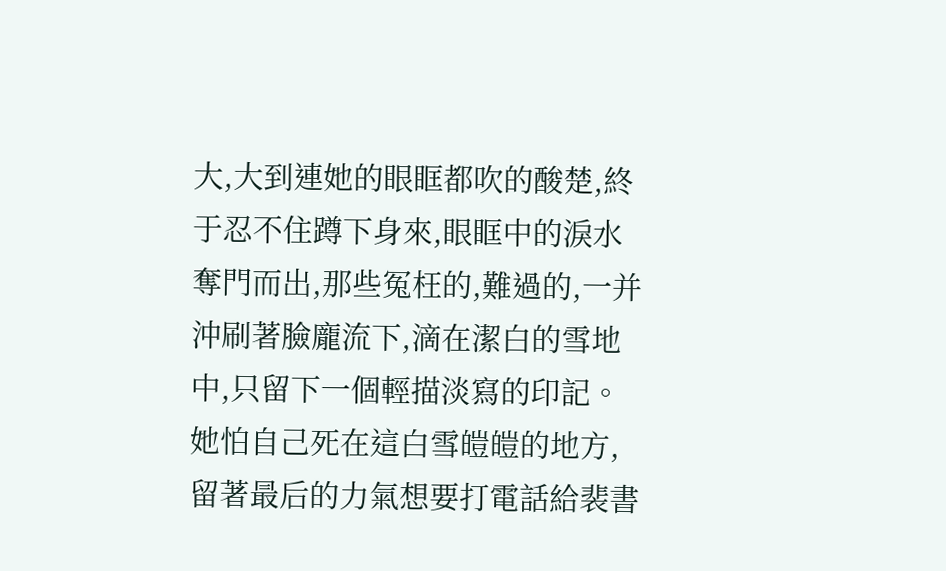大,大到連她的眼眶都吹的酸楚,終于忍不住蹲下身來,眼眶中的淚水奪門而出,那些冤枉的,難過的,一并沖刷著臉龐流下,滴在潔白的雪地中,只留下一個輕描淡寫的印記。
她怕自己死在這白雪皚皚的地方,留著最后的力氣想要打電話給裴書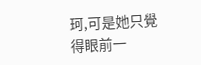珂,可是她只覺得眼前一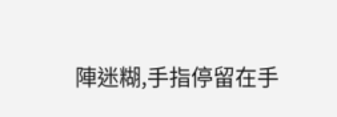陣迷糊,手指停留在手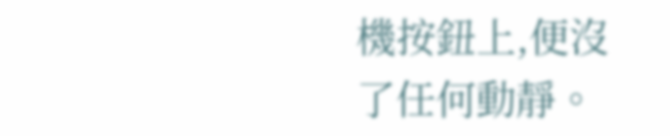機按鈕上,便沒了任何動靜。